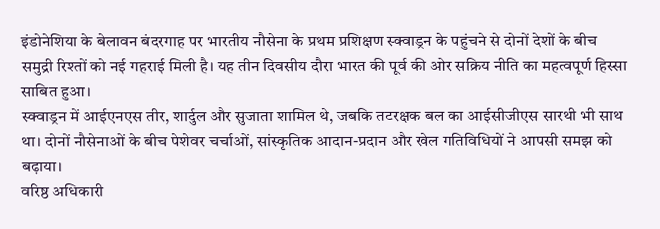इंडोनेशिया के बेलावन बंदरगाह पर भारतीय नौसेना के प्रथम प्रशिक्षण स्क्वाड्रन के पहुंचने से दोनों देशों के बीच समुद्री रिश्तों को नई गहराई मिली है। यह तीन दिवसीय दौरा भारत की पूर्व की ओर सक्रिय नीति का महत्वपूर्ण हिस्सा साबित हुआ।
स्क्वाड्रन में आईएनएस तीर, शार्दुल और सुजाता शामिल थे, जबकि तटरक्षक बल का आईसीजीएस सारथी भी साथ था। दोनों नौसेनाओं के बीच पेशेवर चर्चाओं, सांस्कृतिक आदान-प्रदान और खेल गतिविधियों ने आपसी समझ को बढ़ाया।
वरिष्ठ अधिकारी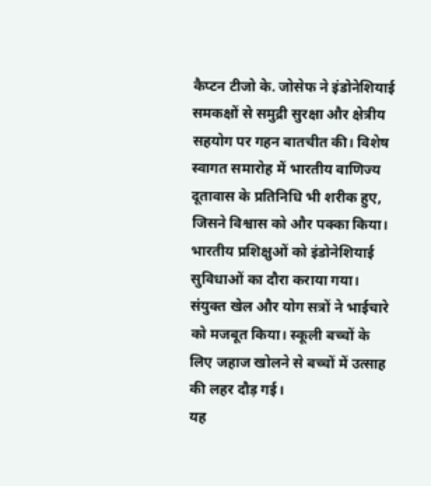कैप्टन टीजो के. जोसेफ ने इंडोनेशियाई समकक्षों से समुद्री सुरक्षा और क्षेत्रीय सहयोग पर गहन बातचीत की। विशेष स्वागत समारोह में भारतीय वाणिज्य दूतावास के प्रतिनिधि भी शरीक हुए, जिसने विश्वास को और पक्का किया।
भारतीय प्रशिक्षुओं को इंडोनेशियाई सुविधाओं का दौरा कराया गया। संयुक्त खेल और योग सत्रों ने भाईचारे को मजबूत किया। स्कूली बच्चों के लिए जहाज खोलने से बच्चों में उत्साह की लहर दौड़ गई।
यह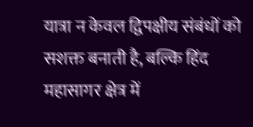यात्रा न केवल द्विपक्षीय संबंधों को सशक्त बनाती है, बल्कि हिंद महासागर क्षेत्र में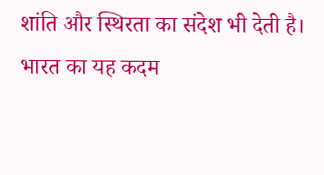शांति और स्थिरता का संदेश भी देती है। भारत का यह कदम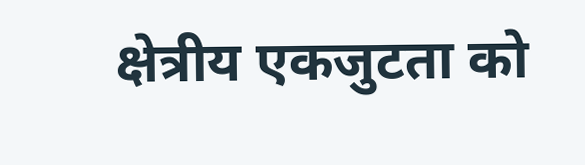क्षेत्रीय एकजुटता को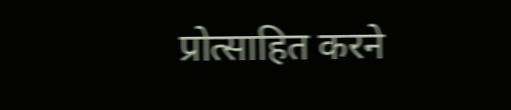प्रोत्साहित करने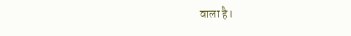वाला है।